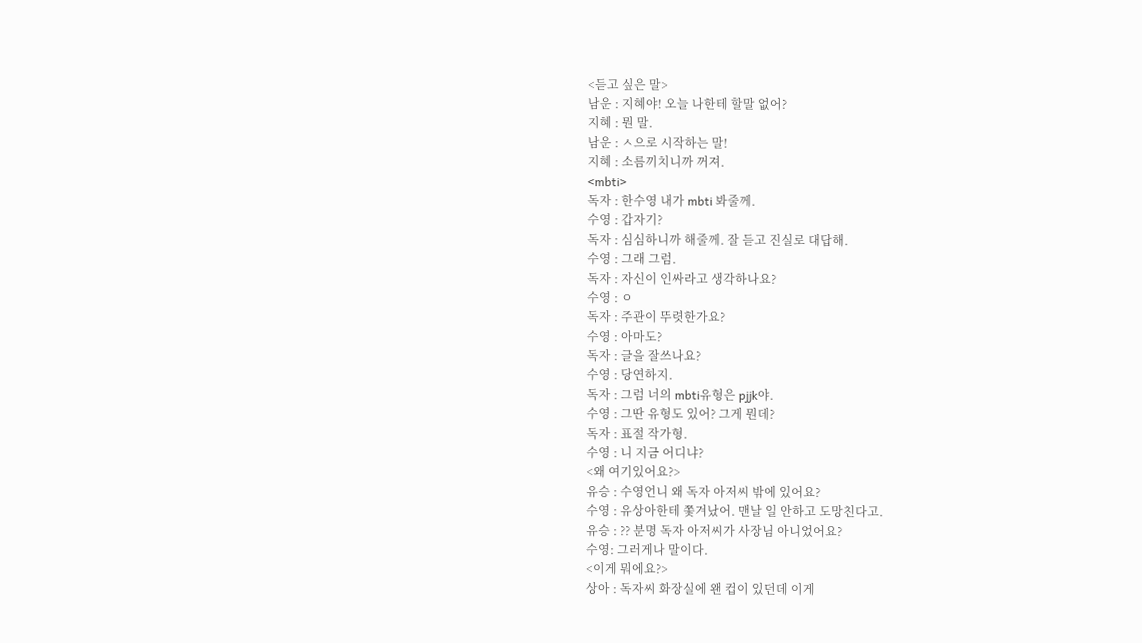<듣고 싶은 말>
남운 : 지혜야! 오늘 나한테 할말 없어?
지혜 : 뭔 말.
남운 : ㅅ으로 시작하는 말!
지혜 : 소름끼치니까 꺼져.
<mbti>
독자 : 한수영 내가 mbti 봐줄께.
수영 : 갑자기?
독자 : 심심하니까 해줄께. 잘 듣고 진실로 대답해.
수영 : 그래 그럼.
독자 : 자신이 인싸라고 생각하나요?
수영 : ㅇ
독자 : 주관이 뚜렷한가요?
수영 : 아마도?
독자 : 글을 잘쓰나요?
수영 : 당연하지.
독자 : 그럼 너의 mbti유형은 pjjk야.
수영 : 그딴 유형도 있어? 그게 뭔데?
독자 : 표절 작가형.
수영 : 니 지금 어디냐?
<왜 여기있어요?>
유승 : 수영언니 왜 독자 아저씨 밖에 있어요?
수영 : 유상아한테 쫓겨났어. 맨날 일 안하고 도망친다고.
유승 : ?? 분명 독자 아저씨가 사장님 아니었어요?
수영: 그러게나 말이다.
<이게 뭐에요?>
상아 : 독자씨 화장실에 왠 컵이 있던데 이게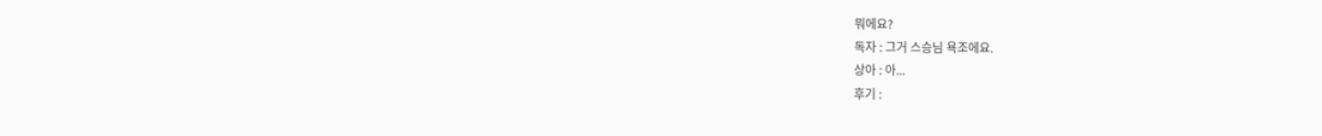뭐에요?
독자 : 그거 스승님 욕조에요.
상아 : 아...
후기 :